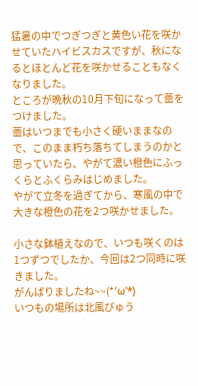猛暑の中でつぎつぎと黄色い花を咲かせていたハイビスカスですが、秋になるとほとんど花を咲かせることもなくなりました。
ところが晩秋の10月下旬になって蕾をつけました。
蕾はいつまでも小さく硬いままなので、このまま朽ち落ちてしまうのかと思っていたら、やがて濃い橙色にふっくらとふくらみはじめました。
やがて立冬を過ぎてから、寒風の中で大きな橙色の花を2つ咲かせました。

小さな鉢植えなので、いつも咲くのは1つずつでしたか、今回は2つ同時に咲きました。
がんばりましたね~~(*'ω'*)
いつもの場所は北風びゅう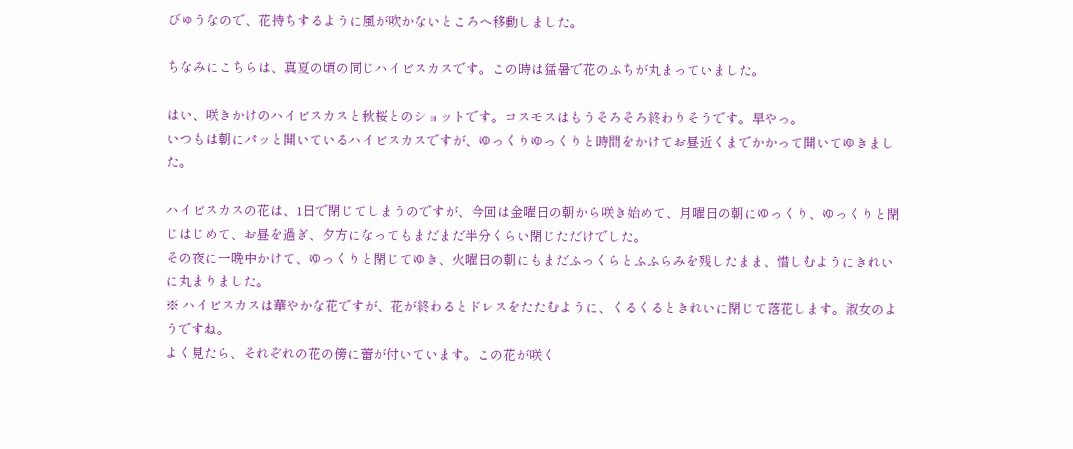びゅうなので、花持ちするように風が吹かないところへ移動しました。

ちなみにこちらは、真夏の頃の同じハイビスカスです。この時は猛暑で花のふちが丸まっていました。

はい、咲きかけのハイビスカスと秋桜とのショットです。コスモスはもうそろそろ終わりそうです。早やっ。
いつもは朝にパッと開いているハイビスカスですが、ゆっくりゆっくりと時間をかけてお昼近くまでかかって開いてゆきました。

ハイビスカスの花は、1日で閉じてしまうのですが、今回は金曜日の朝から咲き始めて、月曜日の朝にゆっくり、ゆっくりと閉じはじめて、お昼を過ぎ、夕方になってもまだまだ半分くらい閉じただけでした。
その夜に一晩中かけて、ゆっくりと閉じてゆき、火曜日の朝にもまだふっくらとふふらみを残したまま、惜しむようにきれいに丸まりました。
※ ハイビスカスは華やかな花ですが、花が終わるとドレスをたたむように、くるくるときれいに閉じて落花します。淑女のようですね。
よく見たら、それぞれの花の傍に蕾が付いています。この花が咲く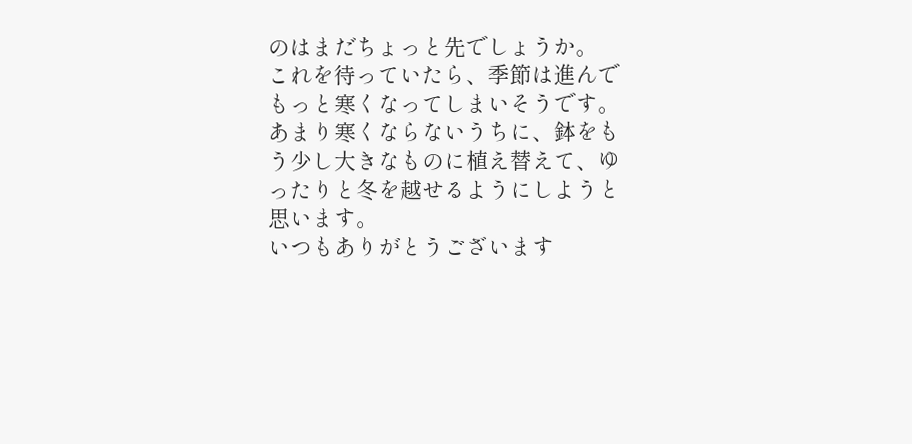のはまだちょっと先でしょうか。
これを待っていたら、季節は進んでもっと寒くなってしまいそうです。あまり寒くならないうちに、鉢をもう少し大きなものに植え替えて、ゆったりと冬を越せるようにしようと思います。
いつもありがとうございます